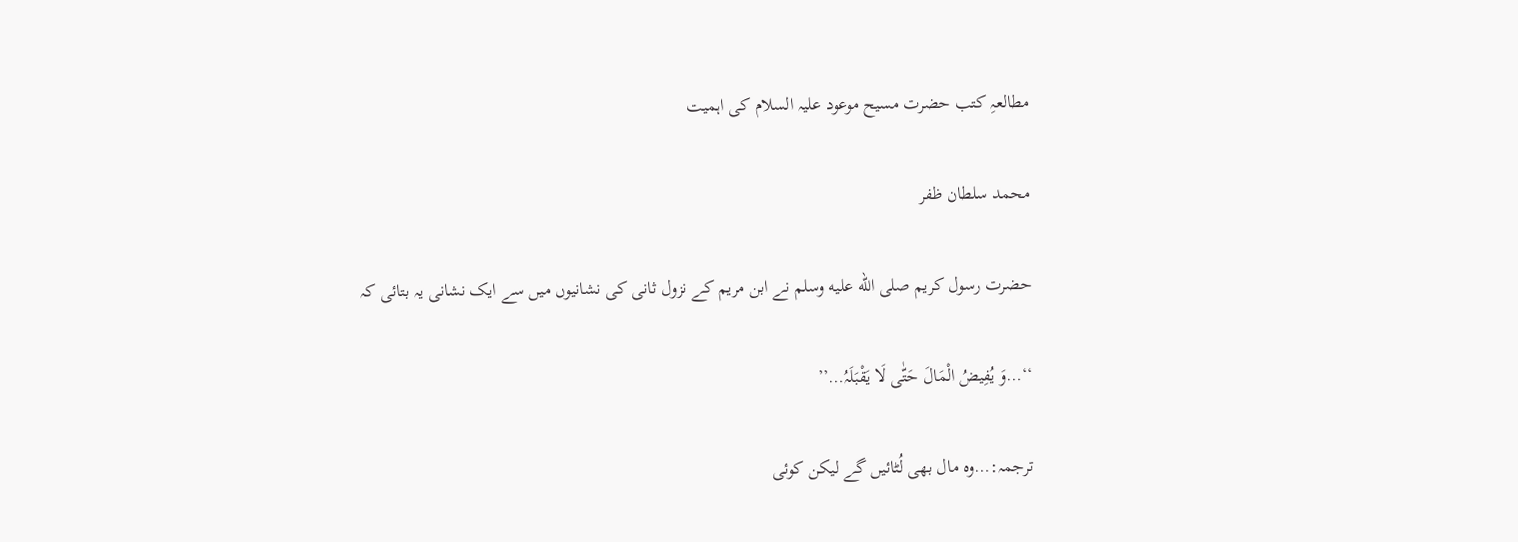مطالعہِ کتب حضرت مسیح موعود علیہ السلام کی اہمیت

محمد سلطان ظفر

حضرت رسول کریم صلى الله عليه وسلم نے ابن مریم کے نزول ثانی کی نشانیوں میں سے ایک نشانی یہ بتائی کہ

‘‘…وَ یُفِیضُ الْمَالَ حَتّٰی لَا یَقْبَلَہُ…’’

ترجمہ:…وہ مال بھی لُٹائیں گے لیکن کوئی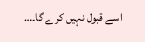اسے قبول نہیں کرے گا۔…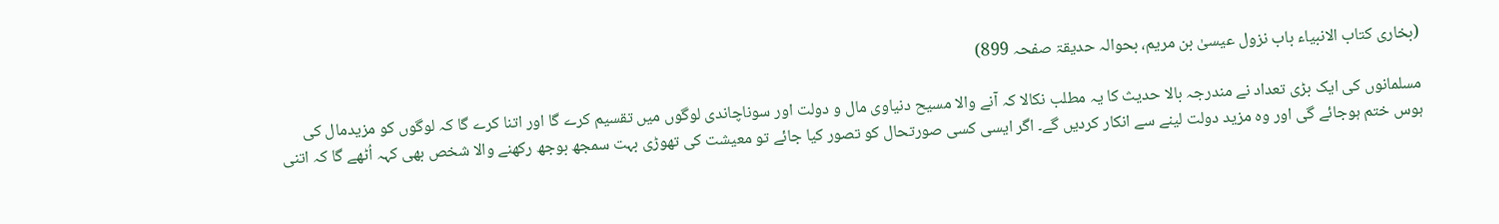(بخاری کتاب الانبیاء باب نزول عیسیٰ بن مریم، بحوالہ حدیقۃ صفحہ 899)

مسلمانوں کی ایک بڑی تعداد نے مندرجہ بالا حدیث کا یہ مطلب نکالا کہ آنے والا مسیح دنیاوی مال و دولت اور سوناچاندی لوگوں میں تقسیم کرے گا اور اتنا کرے گا کہ لوگوں کو مزیدمال کی ہوس ختم ہوجائے گی اور وہ مزید دولت لینے سے انکار کردیں گے۔ اگر ایسی کسی صورتحال کو تصور کیا جائے تو معیشت کی تھوڑی بہت سمجھ بوجھ رکھنے والا شخص بھی کہہ اُٹھے گا کہ اتنی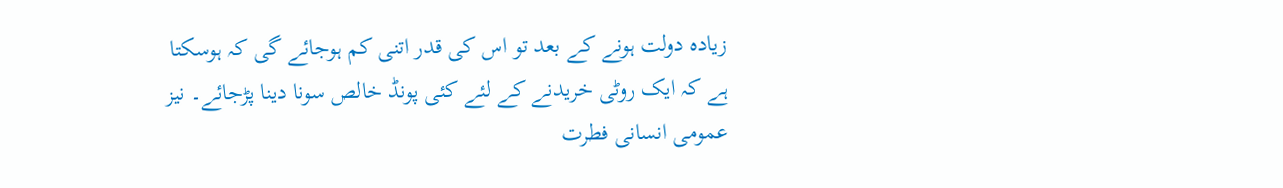زیادہ دولت ہونے کے بعد تو اس کی قدر اتنی کم ہوجائے گی کہ ہوسکتا ہے کہ ایک روٹی خریدنے کے لئے کئی پونڈ خالص سونا دینا پڑجائے۔ نیز عمومی انسانی فطرت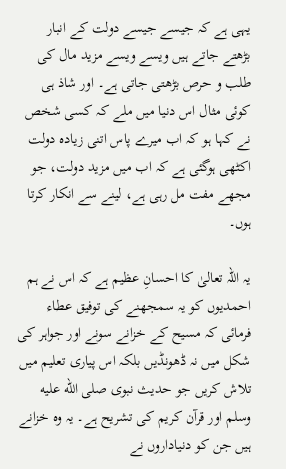یہی ہے کہ جیسے جیسے دولت کے انبار بڑھتے جاتے ہیں ویسے ویسے مزید مال کی طلب و حرص بڑھتی جاتی ہے۔ اور شاذ ہی کوئی مثال اس دنیا میں ملے کہ کسی شخص نے کہا ہو کہ اب میرے پاس اتنی زیادہ دولت اکٹھی ہوگئی ہے کہ اب میں مزید دولت، جو مجھے مفت مل رہی ہے، لینے سے انکار کرتا ہوں۔

یہ اللہ تعالیٰ کا احسانِ عظیم ہے کہ اس نے ہم احمدیوں کو یہ سمجھنے کی توفیق عطاء فرمائی کہ مسیح کے خزانے سونے اور جواہر کی شکل میں نہ ڈھونڈیں بلکہ اس پیاری تعلیم میں تلاش کریں جو حدیث نبوی صلى الله عليه وسلم اور قرآن کریم کی تشریح ہے۔ یہ وہ خزانے ہیں جن کو دنیاداروں نے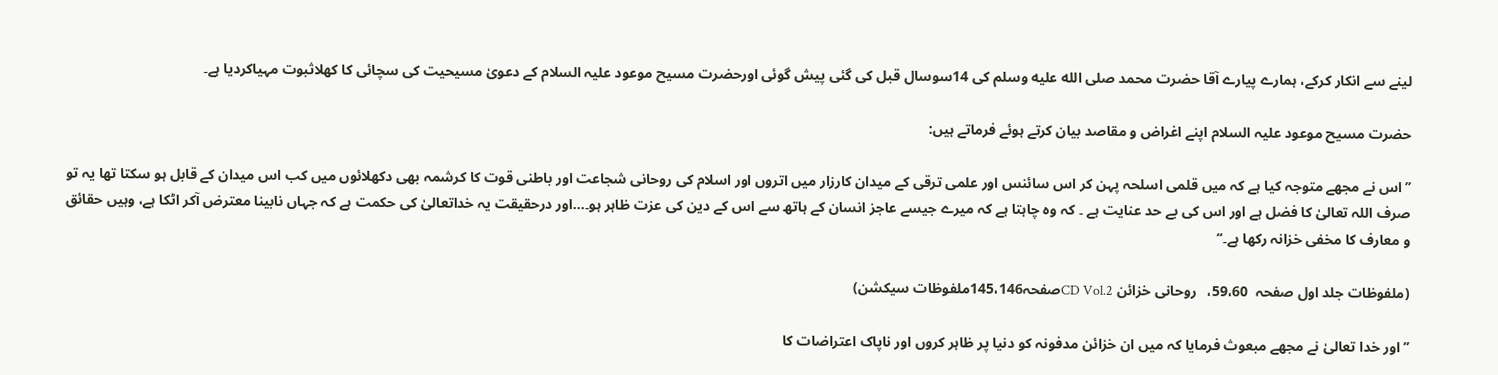لینے سے انکار کرکے، ہمارے پیارے آقا حضرت محمد صلى الله عليه وسلم کی 14سوسال قبل کی گئی پیش گوئی اورحضرت مسیح موعود علیہ السلام کے دعویٰ مسیحیت کی سچائی کا کھلاثبوت مہیاکردیا ہے۔

حضرت مسیح موعود علیہ السلام اپنے اغراض و مقاصد بیان کرتے ہوئے فرماتے ہیں:

’’اس نے مجھے متوجہ کیا ہے کہ میں قلمی اسلحہ پہن کر اس سائنس اور علمی ترقی کے میدان کارزار میں اتروں اور اسلام کی روحانی شجاعت اور باطنی قوت کا کرشمہ بھی دکھلائوں میں کب اس میدان کے قابل ہو سکتا تھا یہ تو صرف اللہ تعالیٰ کا فضل ہے اور اس کی بے حد عنایت ہے ۔ کہ وہ چاہتا ہے کہ میرے جیسے عاجز انسان کے ہاتھ سے اس کے دین کی عزت ظاہر ہو۔…اور درحقیقت یہ خداتعالیٰ کی حکمت ہے کہ جہاں نابینا معترض آکر اٹکا ہے، وہیں حقائق و معارف کا مخفی خزانہ رکھا ہے۔‘‘

(ملفوظات جلد اول صفحہ  59،60،   روحانی خزائن CD Vol.2صفحہ145،146ملفوظات سیکشن)

’’اور خدا تعالیٰ نے مجھے مبعوث فرمایا کہ میں ان خزائن مدفونہ کو دنیا پر ظاہر کروں اور ناپاک اعتراضات کا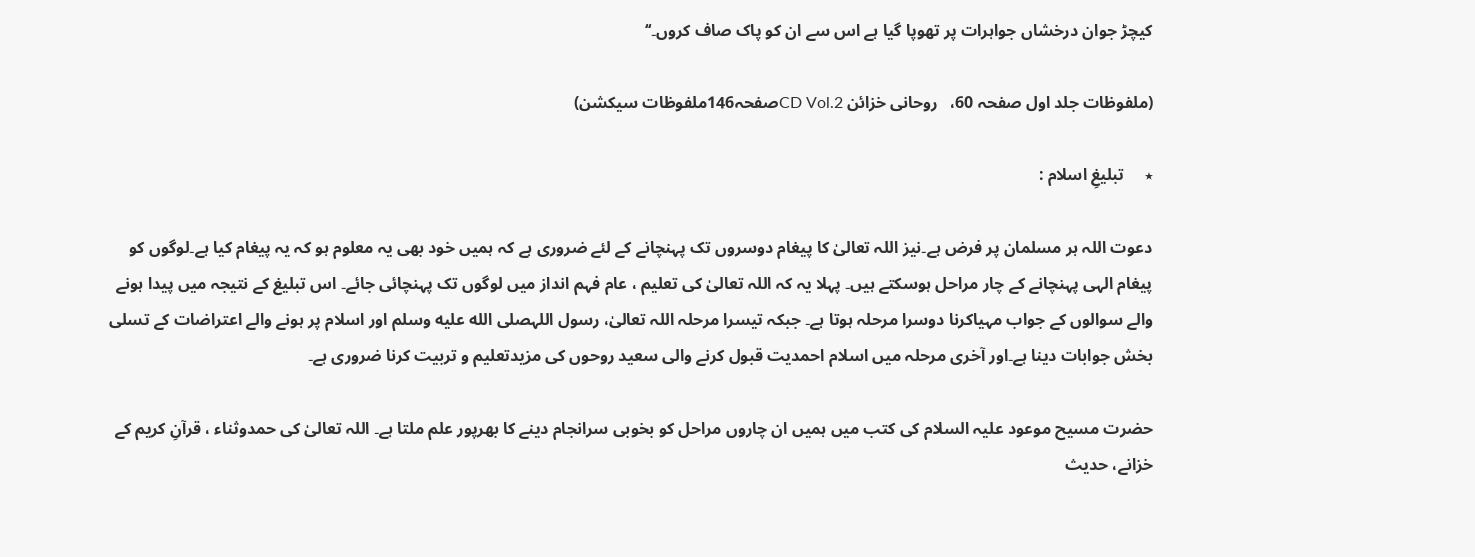کیچڑ جوان درخشاں جواہرات پر تھوپا گیا ہے اس سے ان کو پاک صاف کروں۔‘‘

(ملفوظات جلد اول صفحہ 60،   روحانی خزائن CD Vol.2صفحہ146ملفوظات سیکشن)

٭     تبلیغِ اسلام :

دعوت اللہ ہر مسلمان پر فرض ہے۔نیز اللہ تعالیٰ کا پیغام دوسروں تک پہنچانے کے لئے ضروری ہے کہ ہمیں خود بھی یہ معلوم ہو کہ یہ پیغام کیا ہے۔لوگوں کو پیغام الہی پہنچانے کے چار مراحل ہوسکتے ہیں۔ پہلا یہ کہ اللہ تعالیٰ کی تعلیم ، عام فہم انداز میں لوگوں تک پہنچائی جائے۔ اس تبلیغ کے نتیجہ میں پیدا ہونے والے سوالوں کے جواب مہیاکرنا دوسرا مرحلہ ہوتا ہے۔ جبکہ تیسرا مرحلہ اللہ تعالیٰ، رسول اللہصلى الله عليه وسلم اور اسلام پر ہونے والے اعتراضات کے تسلی بخش جوابات دینا ہے۔اور آخری مرحلہ میں اسلام احمدیت قبول کرنے والی سعید روحوں کی مزیدتعلیم و تربیت کرنا ضروری ہے۔

حضرت مسیح موعود علیہ السلام کی کتب میں ہمیں ان چاروں مراحل کو بخوبی سرانجام دینے کا بھرپور علم ملتا ہے۔ اللہ تعالیٰ کی حمدوثناء ، قرآنِ کریم کے خزانے، حدیث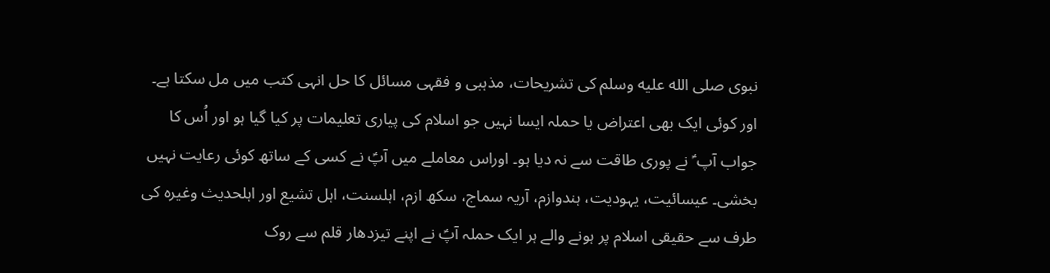نبوی صلى الله عليه وسلم کی تشریحات، مذہبی و فقہی مسائل کا حل انہی کتب میں مل سکتا ہے۔ اور کوئی ایک بھی اعتراض یا حملہ ایسا نہیں جو اسلام کی پیاری تعلیمات پر کیا گیا ہو اور اُس کا جواب آپ ؑ نے پوری طاقت سے نہ دیا ہو۔ اوراس معاملے میں آپؑ نے کسی کے ساتھ کوئی رعایت نہیں بخشی۔ عیسائیت، یہودیت، ہندوازم، آریہ سماج، سکھ ازم، اہلسنت، اہل تشیع اور اہلحدیث وغیرہ کی طرف سے حقیقی اسلام پر ہونے والے ہر ایک حملہ آپؑ نے اپنے تیزدھار قلم سے روک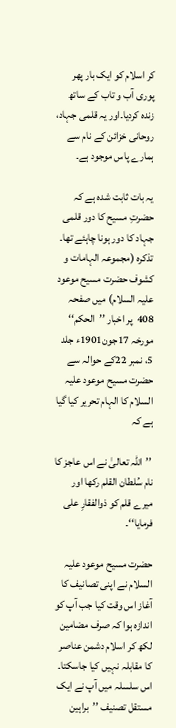کر اسلام کو ایک بار پھر پوری آب و تاب کے ساتھ زندہ کردیا۔اور یہ قلمی جہاد، روحانی خزائن کے نام سے ہمارے پاس موجود ہے۔

یہ بات ثابت شدہ ہے کہ حضرتِ مسیح کا دور قلمی جہاد کا دور ہونا چاہئے تھا۔  تذکرہ (مجموعہ الہامات و کشوف حضرت مسیح موعود علیہ السلام) میں صفحہ 408  پر اخبار ’’الحکم‘‘ مورخہ 17جون1901ء جلد 5، نمبر 22کے حوالہ سے  حضرت مسیح موعود علیہ السلام کا الہام تحریر کیا گیا ہے کہ

 ’’اللہ تعالیٰ نے اس عاجز کا نام سُلطان القلم رکھا اور میرے قلم کو ذوالفقارِ علی فرمایا‘‘۔

حضرت مسیح موعود علیہ السلام نے اپنی تصانیف کا آغاز اس وقت کیا جب آپ کو اندازہ ہوا کہ صرف مضامین لکھ کر اسلام دشمن عناصر کا مقابلہ نہیں کیا جاسکتا۔ اس سلسلہ میں آپ نے ایک مستقل تصنیف ’’براہین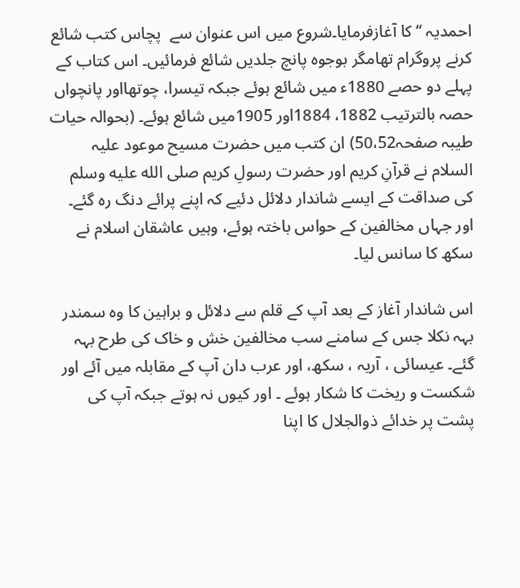احمدیہ ‘‘ کا آغازفرمایا۔شروع میں اس عنوان سے  پچاس کتب شائع کرنے پروگرام تھامگر بوجوہ پانچ جلدیں شائع فرمائیں۔ اس کتاب کے پہلے دو حصے 1880ء میں شائع ہوئے جبکہ تیسرا، چوتھااور پانچواں حصہ بالترتیب 1882، 1884اور 1905میں شائع ہوئے۔ (بحوالہ حیات طیبہ صفحہ50،52) ان کتب میں حضرت مسیح موعود علیہ السلام نے قرآنِ کریم اور حضرت رسولِ کریم صلى الله عليه وسلم کی صداقت کے ایسے شاندار دلائل دئیے کہ اپنے پرائے دنگ رہ گئے۔ اور جہاں مخالفین کے حواس باختہ ہوئے، وہیں عاشقان اسلام نے سکھ کا سانس لیا۔

اس شاندار آغاز کے بعد آپ کے قلم سے دلائل و براہین کا وہ سمندر بہہ نکلا جس کے سامنے سب مخالفین خش و خاک کی طرح بہہ گئے۔ عیسائی ، آریہ ، سکھ، اور عرب دان آپ کے مقابلہ میں آئے اور شکست و ریخت کا شکار ہوئے ۔ اور کیوں نہ ہوتے جبکہ آپ کی پشت پر خدائے ذوالجلال کا اپنا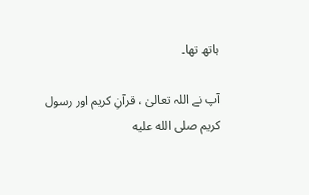ہاتھ تھا۔

آپ نے اللہ تعالیٰ ، قرآنِ کریم اور رسول کریم صلى الله عليه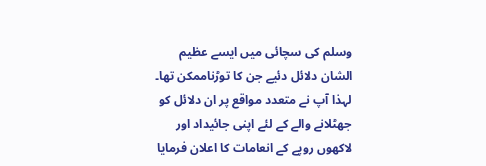وسلم کی سچائی میں ایسے عظیم الشان دلائل دئیے جن کا توڑناممکن تھا۔ لہذا آپ نے متعدد مواقع پر ان دلائل کو جھٹلانے والے کے لئے اپنی جائیداد اور لاکھوں روپے کے انعامات کا اعلان فرمایا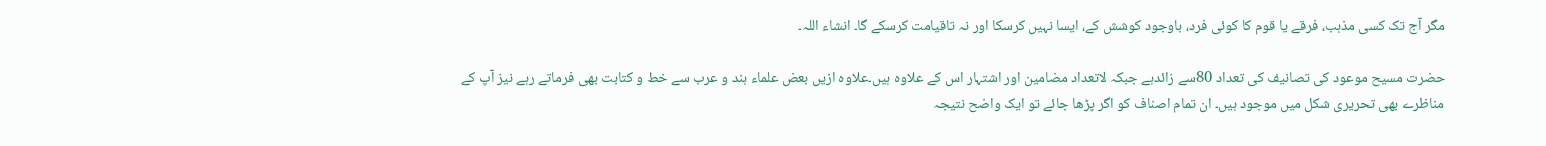مگر آج تک کسی مذہب، فرقے یا قوم کا کوئی فرد، باوجود کوشش کے، ایسا نہیں کرسکا اور نہ تاقیامت کرسکے گا۔ انشاء اللہ۔

حضرت مسیح موعود کی تصانیف کی تعداد 80سے زائدہے جبکہ لاتعداد مضامین اور اشتہار اس کے علاوہ ہیں۔علاوہ ازیں بعض علماء ہند و عرب سے خط و کتابت بھی فرماتے رہے نیز آپ کے مناظرے بھی تحریری شکل میں موجود ہیں۔ ان تمام اصناف کو اگر پڑھا جائے تو ایک واضح نتیجہ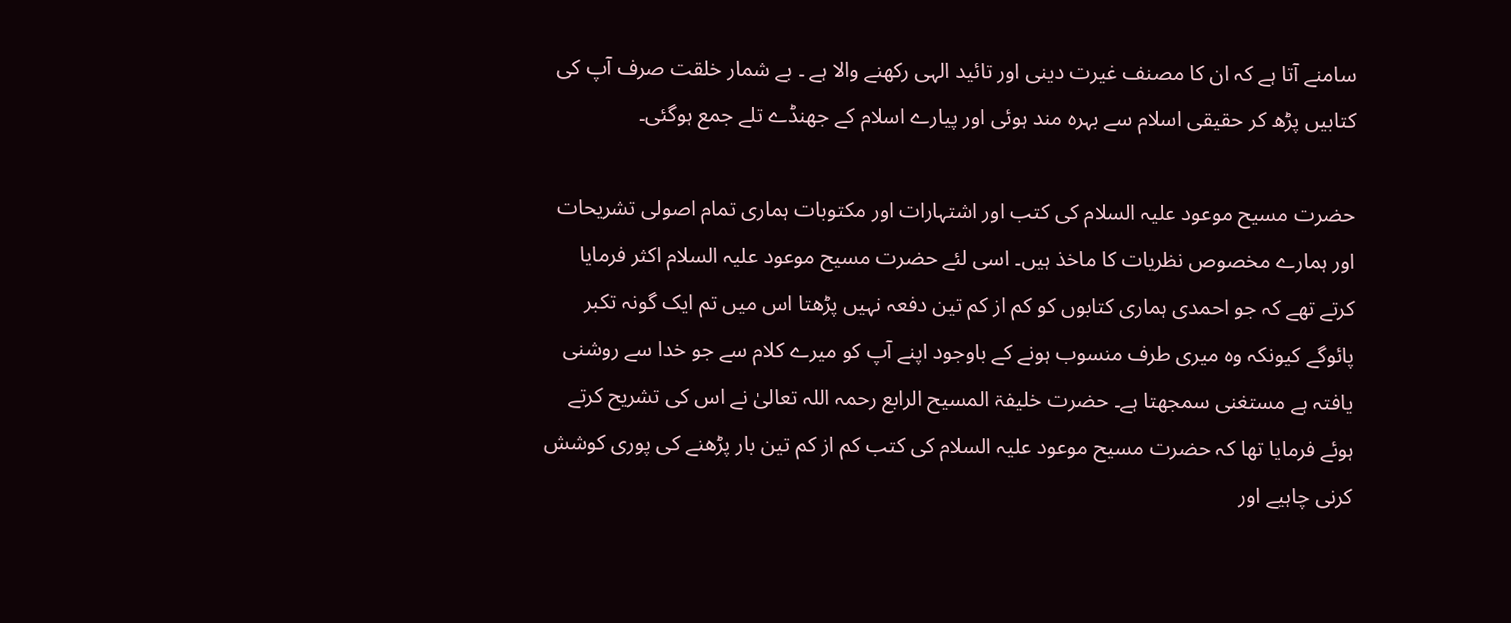سامنے آتا ہے کہ ان کا مصنف غیرت دینی اور تائید الہی رکھنے والا ہے ۔ بے شمار خلقت صرف آپ کی کتابیں پڑھ کر حقیقی اسلام سے بہرہ مند ہوئی اور پیارے اسلام کے جھنڈے تلے جمع ہوگئی۔

حضرت مسیح موعود علیہ السلام کی کتب اور اشتہارات اور مکتوبات ہماری تمام اصولی تشریحات اور ہمارے مخصوص نظریات کا ماخذ ہیں۔ اسی لئے حضرت مسیح موعود علیہ السلام اکثر فرمایا کرتے تھے کہ جو احمدی ہماری کتابوں کو کم از کم تین دفعہ نہیں پڑھتا اس میں تم ایک گونہ تکبر پائوگے کیونکہ وہ میری طرف منسوب ہونے کے باوجود اپنے آپ کو میرے کلام سے جو خدا سے روشنی یافتہ ہے مستغنی سمجھتا ہے۔ حضرت خلیفۃ المسیح الرابع رحمہ اللہ تعالیٰ نے اس کی تشریح کرتے ہوئے فرمایا تھا کہ حضرت مسیح موعود علیہ السلام کی کتب کم از کم تین بار پڑھنے کی پوری کوشش کرنی چاہیے اور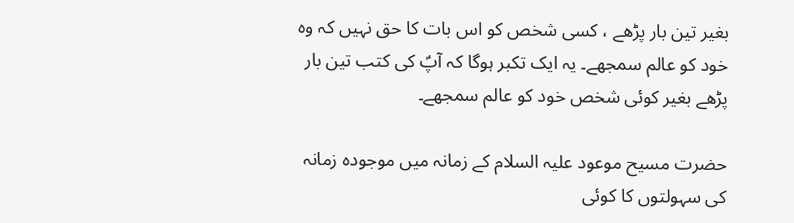بغیر تین بار پڑھے ، کسی شخص کو اس بات کا حق نہیں کہ وہ خود کو عالم سمجھے۔ یہ ایک تکبر ہوگا کہ آپؑ کی کتب تین بار پڑھے بغیر کوئی شخص خود کو عالم سمجھے۔

حضرت مسیح موعود علیہ السلام کے زمانہ میں موجودہ زمانہ کی سہولتوں کا کوئی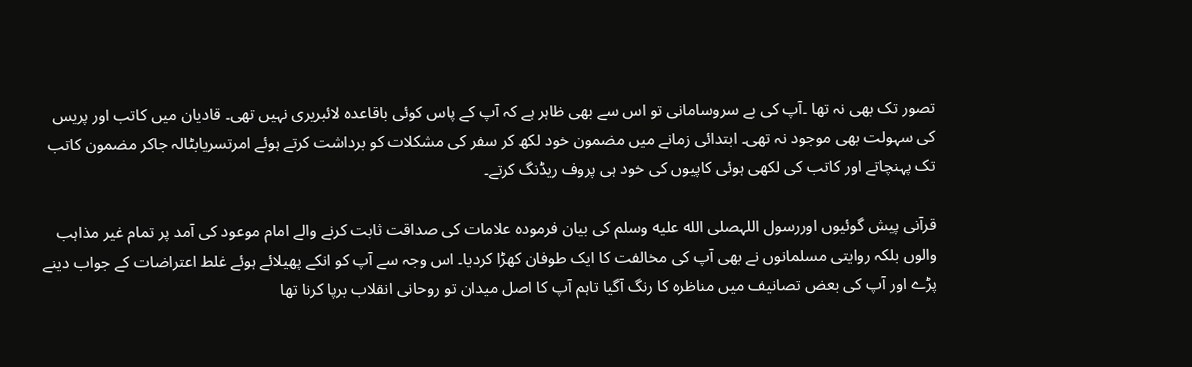تصور تک بھی نہ تھا ۔آپ کی بے سروسامانی تو اس سے بھی ظاہر ہے کہ آپ کے پاس کوئی باقاعدہ لائبریری نہیں تھی۔ قادیان میں کاتب اور پریس کی سہولت بھی موجود نہ تھی۔ ابتدائی زمانے میں مضمون خود لکھ کر سفر کی مشکلات کو برداشت کرتے ہوئے امرتسریابٹالہ جاکر مضمون کاتب تک پہنچاتے اور کاتب کی لکھی ہوئی کاپیوں کی خود ہی پروف ریڈنگ کرتے۔

قرآنی پیش گوئیوں اوررسول اللہصلى الله عليه وسلم کی بیان فرمودہ علامات کی صداقت ثابت کرنے والے امام موعود کی آمد پر تمام غیر مذاہب والوں بلکہ روایتی مسلمانوں نے بھی آپ کی مخالفت کا ایک طوفان کھڑا کردیا۔ اس وجہ سے آپ کو انکے پھیلائے ہوئے غلط اعتراضات کے جواب دینے پڑے اور آپ کی بعض تصانیف میں مناظرہ کا رنگ آگیا تاہم آپ کا اصل میدان تو روحانی انقلاب برپا کرنا تھا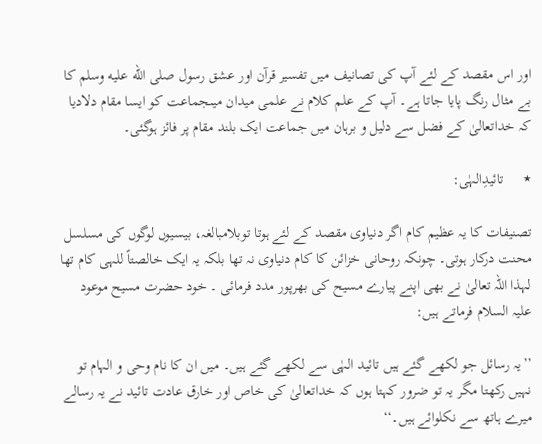اور اس مقصد کے لئے آپ کی تصانیف میں تفسیر قرآن اور عشق رسول صلى الله عليه وسلم کا بے مثال رنگ پایا جاتا ہے۔ آپ کے علم کلام نے علمی میدان میںجماعت کو ایسا مقام دلادیا کہ خداتعالیٰ کے فضل سے دلیل و برہان میں جماعت ایک بلند مقام پر فائز ہوگئی۔

٭     تائیدِالہٰی:

تصنیفات کا یہ عظیم کام اگر دنیاوی مقصد کے لئے ہوتا توبلامبالغہ، بیسیوں لوگوں کی مسلسل محنت درکار ہوتی۔ چونکہ روحانی خزائن کا کام دنیاوی نہ تھا بلکہ یہ ایک خالصتاً للہی کام تھا لہذا اللہ تعالیٰ نے بھی اپنے پیارے مسیح کی بھرپور مدد فرمائی ۔ خود حضرت مسیح موعود علیہ السلام فرماتے ہیں:

’’یہ رسائل جو لکھے گئے ہیں تائید الہٰی سے لکھے گئے ہیں۔ میں ان کا نام وحی و الہام تو نہیں رکھتا مگر یہ تو ضرور کہتا ہوں کہ خداتعالیٰ کی خاص اور خارق عادت تائید نے یہ رسالے میرے ہاتھ سے نکلوائے ہیں۔‘‘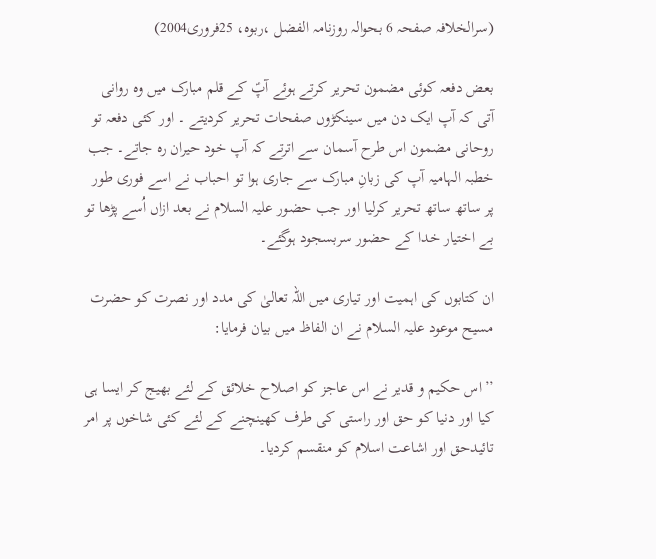(سرالخلافہ صفحہ 6 بحوالہ روزنامہ الفضل ،ربوہ، 25فروری2004)

بعض دفعہ کوئی مضمون تحریر کرتے ہوئے آپؑ کے قلم مبارک میں وہ روانی آتی کہ آپ ایک دن میں سینکڑوں صفحات تحریر کردیتے ۔ اور کئی دفعہ تو روحانی مضمون اس طرح آسمان سے اترتے کہ آپ خود حیران رہ جاتے۔ جب خطبہ الہامیہ آپ کی زبانِ مبارک سے جاری ہوا تو احباب نے اسے فوری طور پر ساتھ ساتھ تحریر کرلیا اور جب حضور علیہ السلام نے بعد ازاں اُسے پڑھا تو بے اختیار خدا کے حضور سربسجود ہوگئے۔

ان کتابوں کی اہمیت اور تیاری میں اللہ تعالیٰ کی مدد اور نصرت کو حضرت مسیح موعود علیہ السلام نے ان الفاظ میں بیان فرمایا:

’’اس حکیم و قدیر نے اس عاجز کو اصلاح خلائق کے لئے بھیج کر ایسا ہی کیا اور دنیا کو حق اور راستی کی طرف کھینچنے کے لئے کئی شاخوں پر امر تائیدحق اور اشاعت اسلام کو منقسم کردیا۔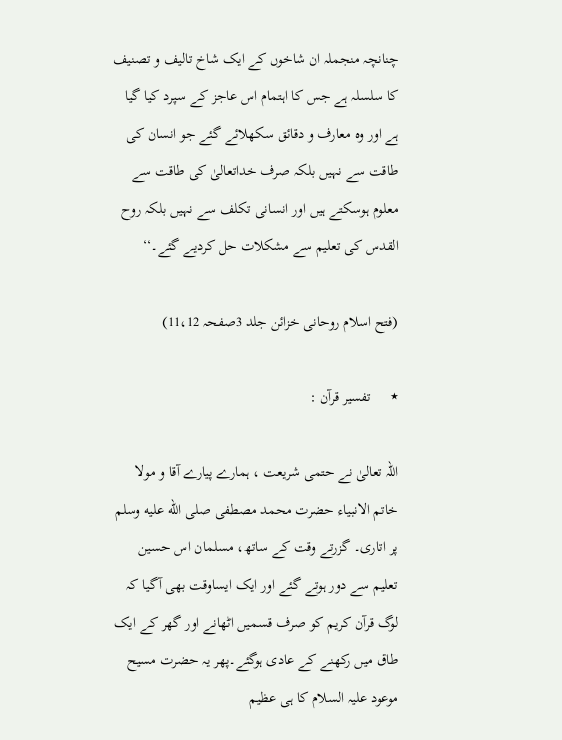چنانچہ منجملہ ان شاخوں کے ایک شاخ تالیف و تصنیف کا سلسلہ ہے جس کا اہتمام اس عاجز کے سپرد کیا گیا ہے اور وہ معارف و دقائق سکھلائے گئے جو انسان کی طاقت سے نہیں بلکہ صرف خداتعالیٰ کی طاقت سے معلوم ہوسکتے ہیں اور انسانی تکلف سے نہیں بلکہ روح القدس کی تعلیم سے مشکلات حل کردیے گئے۔‘‘

(فتح اسلام روحانی خزائن جلد 3صفحہ 11،12)

٭     تفسیر قرآن :

اللہ تعالیٰ نے حتمی شریعت ، ہمارے پیارے آقا و مولا خاتم الانبیاء حضرت محمد مصطفی صلى الله عليه وسلم پر اتاری۔ گزرتے وقت کے ساتھ، مسلمان اس حسین تعلیم سے دور ہوتے گئے اور ایک ایساوقت بھی آگیا کہ لوگ قرآن کریم کو صرف قسمیں اٹھانے اور گھر کے ایک طاق میں رکھنے کے عادی ہوگئے۔پھر یہ حضرت مسیح موعود علیہ السلام کا ہی عظیم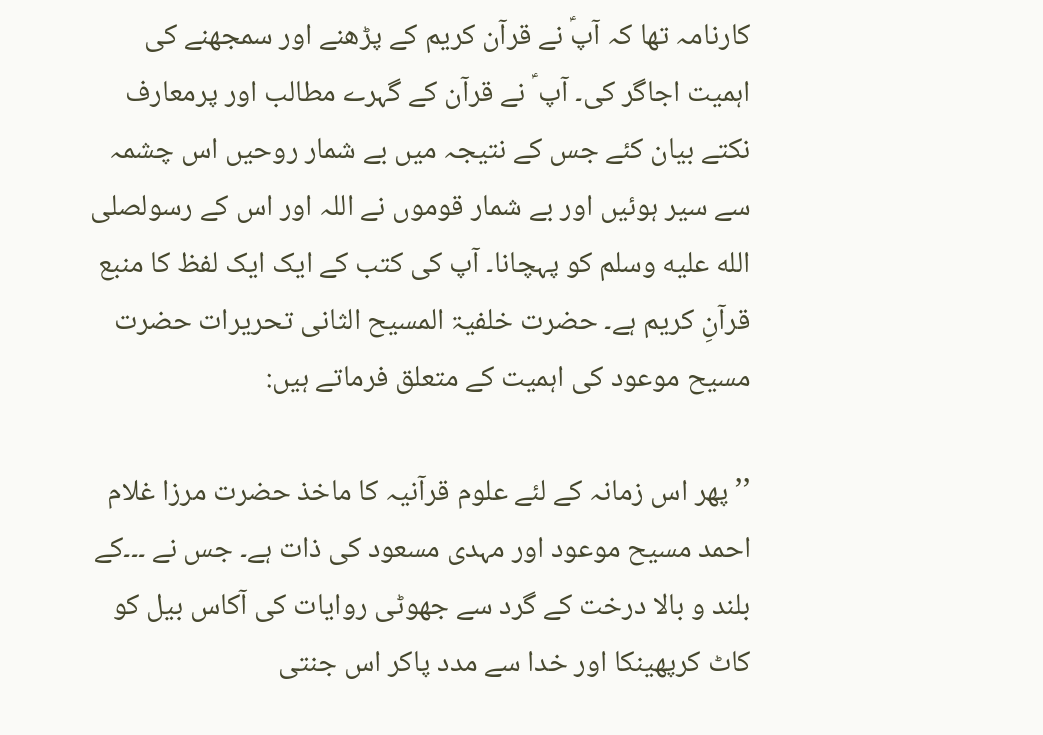کارنامہ تھا کہ آپؑ نے قرآن کریم کے پڑھنے اور سمجھنے کی اہمیت اجاگر کی۔ آپ ؑ نے قرآن کے گہرے مطالب اور پرمعارف نکتے بیان کئے جس کے نتیجہ میں بے شمار روحیں اس چشمہ سے سیر ہوئیں اور بے شمار قوموں نے اللہ اور اس کے رسولصلى الله عليه وسلم کو پہچانا۔ آپ کی کتب کے ایک ایک لفظ کا منبع قرآنِ کریم ہے۔ حضرت خلفیۃ المسیح الثانی تحریرات حضرت مسیح موعود کی اہمیت کے متعلق فرماتے ہیں:

’’پھر اس زمانہ کے لئے علوم قرآنیہ کا ماخذ حضرت مرزا غلام احمد مسیح موعود اور مہدی مسعود کی ذات ہے۔ جس نے ۔۔۔کے بلند و بالا درخت کے گرد سے جھوٹی روایات کی آکاس بیل کو کاٹ کرپھینکا اور خدا سے مدد پاکر اس جنتی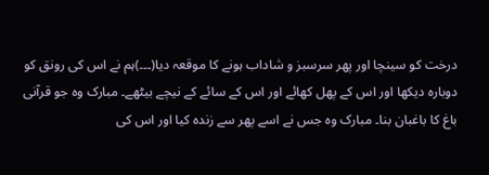درخت کو سینچا اور پھر سرسبز و شاداب ہونے کا موقعہ دیا(۔۔۔)ہم نے اس کی رونق کو دوبارہ دیکھا اور اس کے پھل کھائے اور اس کے سائے کے نیچے بیٹھے۔ مبارک وہ جو قرآنی باغ کا باغبان بنا۔ مبارک وہ جس نے اسے پھر سے زندہ کیا اور اس کی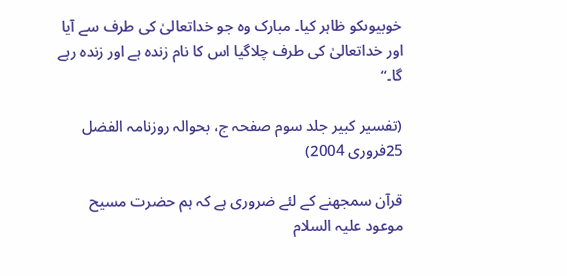خوبیوںکو ظاہر کیا۔ مبارک وہ جو خداتعالیٰ کی طرف سے آیا اور خداتعالیٰ کی طرف چلاگیا اس کا نام زندہ ہے اور زندہ رہے گا۔‘‘

(تفسیر کبیر جلد سوم صفحہ ج، بحوالہ روزنامہ الفضل 25فروری 2004)

قرآن سمجھنے کے لئے ضروری ہے کہ ہم حضرت مسیح موعود علیہ السلام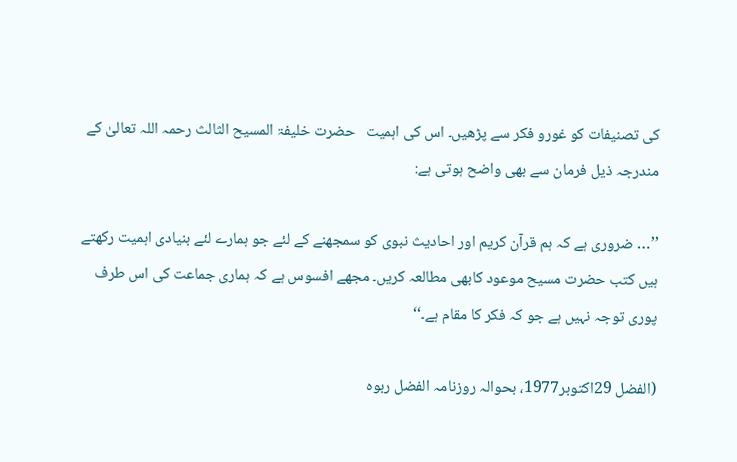کی تصنیفات کو غورو فکر سے پڑھیں۔ اس کی اہمیت   حضرت خلیفۃ المسیح الثالث رحمہ اللہ تعالیٰ کے مندرجہ ذیل فرمان سے بھی واضح ہوتی ہے:

’’… ضروری ہے کہ ہم قرآن کریم اور احادیث نبوی کو سمجھنے کے لئے جو ہمارے لئے بنیادی اہمیت رکھتے ہیں کتب حضرت مسیح موعود کابھی مطالعہ کریں۔ مجھے افسوس ہے کہ ہماری جماعت کی اس طرف پوری توجہ نہیں ہے جو کہ فکر کا مقام ہے۔‘‘

(الفضل 29اکتوبر1977، بحوالہ روزنامہ الفضل ربوہ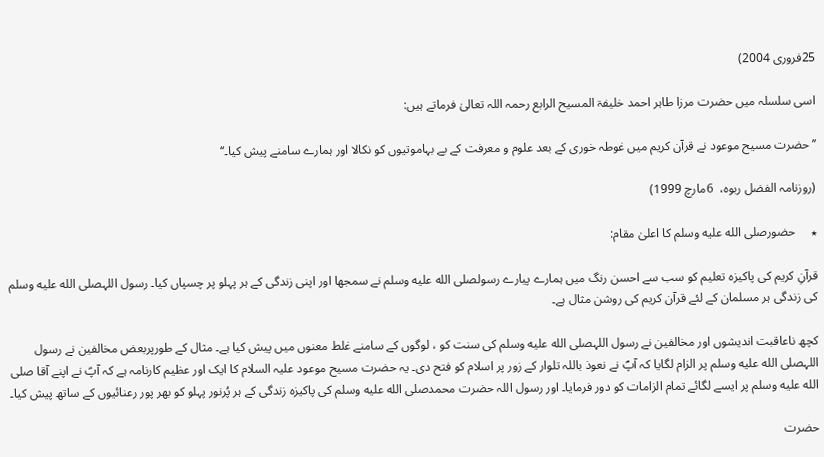25فروری 2004)

اسی سلسلہ میں حضرت مرزا طاہر احمد خلیفۃ المسیح الرابع رحمہ اللہ تعالیٰ فرماتے ہیں:

’’حضرت مسیح موعود نے قرآن کریم میں غوطہ خوری کے بعد علوم و معرفت کے بے بہاموتیوں کو نکالا اور ہمارے سامنے پیش کیا۔‘‘

(روزنامہ الفضل ربوہ،  6مارچ 1999)

٭     حضورصلى الله عليه وسلم کا اعلیٰ مقام:

قرآنِ کریم کی پاکیزہ تعلیم کو سب سے احسن رنگ میں ہمارے پیارے رسولصلى الله عليه وسلم نے سمجھا اور اپنی زندگی کے ہر پہلو پر چسپاں کیا۔ رسول اللہصلى الله عليه وسلم کی زندگی ہر مسلمان کے لئے قرآن کریم کی روشن مثال ہے۔

کچھ ناعاقبت اندیشوں اور مخالفین نے رسول اللہصلى الله عليه وسلم کی سنت کو ، لوگوں کے سامنے غلط معنوں میں پیش کیا ہے۔ مثال کے طورپربعض مخالفین نے رسول اللہصلى الله عليه وسلم پر الزام لگایا کہ آپؐ نے نعوذ باللہ تلوار کے زور پر اسلام کو فتح دی۔ یہ حضرت مسیح موعود علیہ السلام کا ایک اور عظیم کارنامہ ہے کہ آپؑ نے اپنے آقا صلى الله عليه وسلم پر ایسے لگائے تمام الزامات کو دور فرمایا۔ اور رسول اللہ حضرت محمدصلى الله عليه وسلم کی پاکیزہ زندگی کے ہر پُرنور پہلو کو بھر پور رعنائیوں کے ساتھ پیش کیا۔

حضرت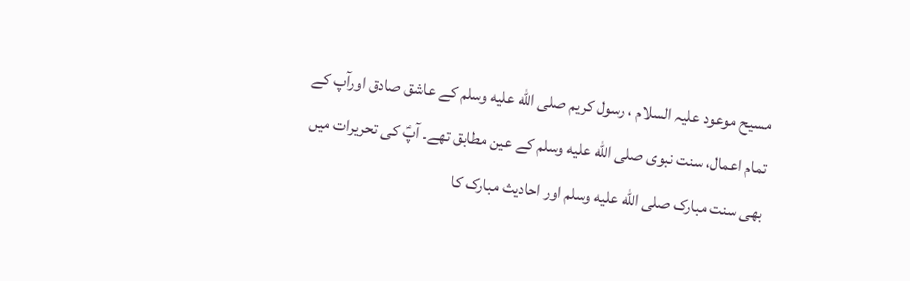مسیح موعود علیہ السلام ، رسول کریم صلى الله عليه وسلم کے عاشق صادق اورآپ کے تمام اعمال، سنت نبوی صلى الله عليه وسلم کے عین مطابق تھے۔ آپؑ کی تحریرات میں بھی سنت مبارک صلى الله عليه وسلم اور احادیث مبارک کا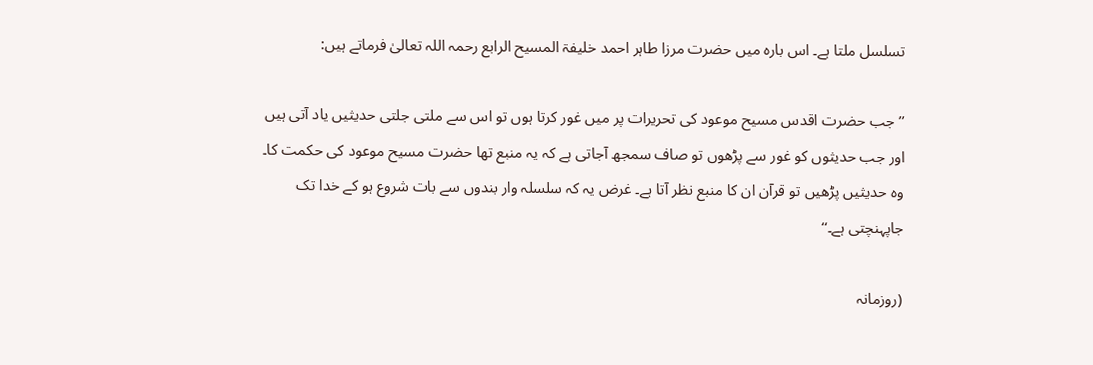تسلسل ملتا ہے۔ اس بارہ میں حضرت مرزا طاہر احمد خلیفۃ المسیح الرابع رحمہ اللہ تعالیٰ فرماتے ہیں:

’’جب حضرت اقدس مسیح موعود کی تحریرات پر میں غور کرتا ہوں تو اس سے ملتی جلتی حدیثیں یاد آتی ہیں اور جب حدیثوں کو غور سے پڑھوں تو صاف سمجھ آجاتی ہے کہ یہ منبع تھا حضرت مسیح موعود کی حکمت کا۔ وہ حدیثیں پڑھیں تو قرآن ان کا منبع نظر آتا ہے۔ غرض یہ کہ سلسلہ وار بندوں سے بات شروع ہو کے خدا تک جاپہنچتی ہے۔‘‘

(روزمانہ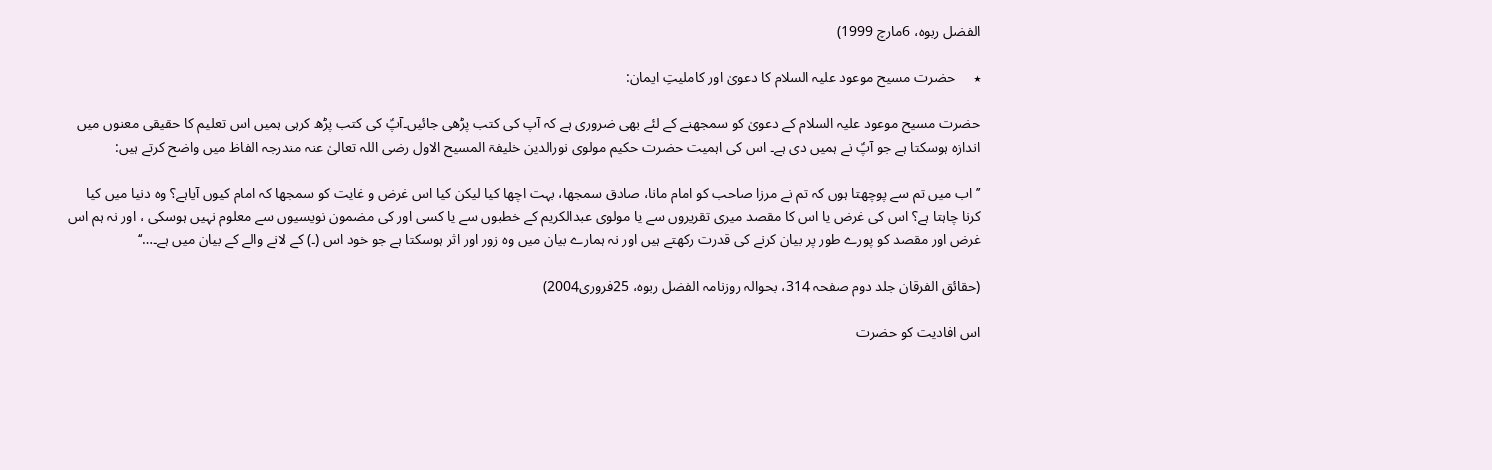الفضل ربوہ، 6مارچ 1999)

٭     حضرت مسیح موعود علیہ السلام کا دعویٰ اور کاملیتِ ایمان:

حضرت مسیح موعود علیہ السلام کے دعویٰ کو سمجھنے کے لئے بھی ضروری ہے کہ آپ کی کتب پڑھی جائیں۔آپؑ کی کتب پڑھ کرہی ہمیں اس تعلیم کا حقیقی معنوں میں اندازہ ہوسکتا ہے جو آپؑ نے ہمیں دی ہے۔ اس کی اہمیت حضرت حکیم مولوی نورالدین خلیفۃ المسیح الاول رضی اللہ تعالیٰ عنہ مندرجہ الفاظ میں واضح کرتے ہیں:

’’اب میں تم سے پوچھتا ہوں کہ تم نے مرزا صاحب کو امام مانا، صادق سمجھا، بہت اچھا کیا لیکن کیا اس غرض و غایت کو سمجھا کہ امام کیوں آیاہے؟ وہ دنیا میں کیا کرنا چاہتا ہے؟ اس کی غرض یا اس کا مقصد میری تقریروں سے یا مولوی عبدالکریم کے خطبوں سے یا کسی اور کی مضمون نویسیوں سے معلوم نہیں ہوسکی ، اور نہ ہم اس غرض اور مقصد کو پورے طور پر بیان کرنے کی قدرت رکھتے ہیں اور نہ ہمارے بیان میں وہ زور اور اثر ہوسکتا ہے جو خود اس (۔) کے لانے والے کے بیان میں ہے۔…‘‘

(حقائق الفرقان جلد دوم صفحہ 314، بحوالہ روزنامہ الفضل ربوہ، 25فروری2004)

اس افادیت کو حضرت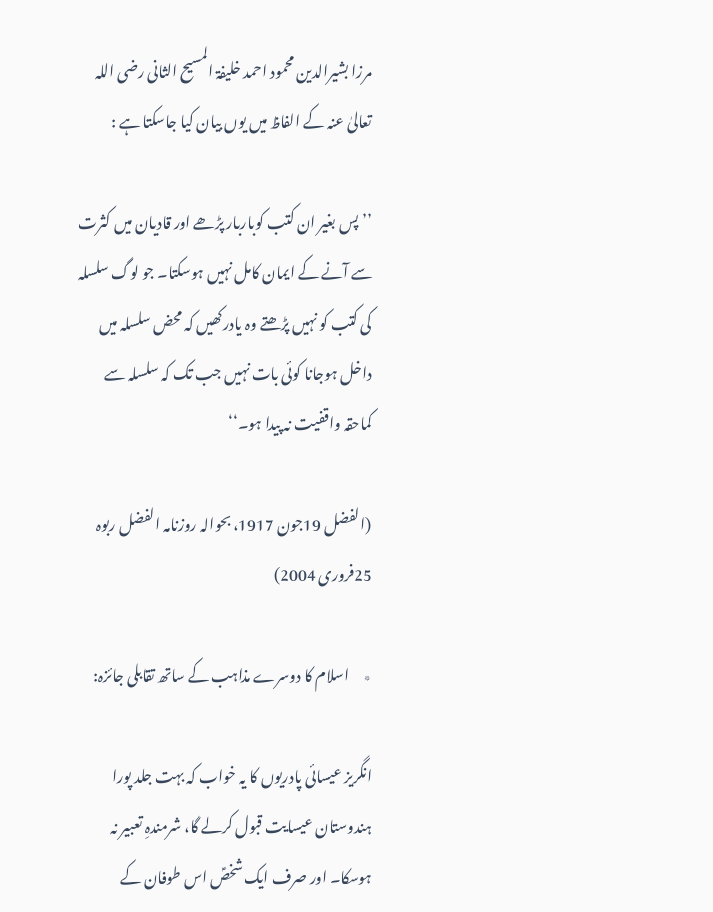مرزا بشیرالدین محمود احمد خلیفۃ المسیح الثانی رضی اللہ تعالیٰ عنہ کے الفاظ میں یوں بیان کیا جاسکتا ہے :

’’پس بغیر ان کتب کوباربار پڑھے اور قادیان میں کثرت سے آنے کے ایمان کامل نہیں ہوسکتا۔ جو لوگ سلسلہ کی کتب کو نہیں پڑھتے وہ یادرکھیں کہ محض سلسلہ میں داخل ہوجانا کوئی بات نہیں جب تک کہ سلسلہ سے کماحقہ واقفیت نہ پیدا ہو۔‘‘

(الفضل 19جون 1917، بحوالہ روزنامہ الفضل ربوہ 25فروری 2004)

٭     اسلام کا دوسرے مذاہب کے ساتھ تقابلی جائزہ:

انگریز عیسائی پادریوں کا یہ خواب کہ بہت جلد پورا ہندوستان عیسایت قبول کرلے گا، شرمندہِ تعبیر نہ ہوسکا۔ اور صرف ایک شخصؑ اس طوفان کے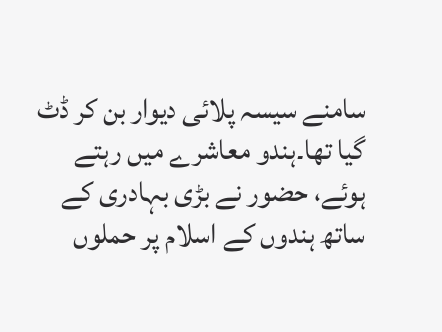سامنے سیسہ پلائی دیوار بن کر ڈٹ گیا تھا۔ہندو معاشرے میں رہتے ہوئے، حضور نے بڑی بہادری کے ساتھ ہندوں کے اسلام پر حملوں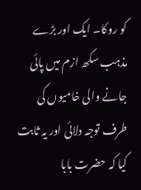کو روکا۔ ایک اور بڑے مذہب سکھ ازم میں پائی جانے والی خامیوں کی طرف توجہ دلائی اور یہ ثابت کیا کہ حضرت بابا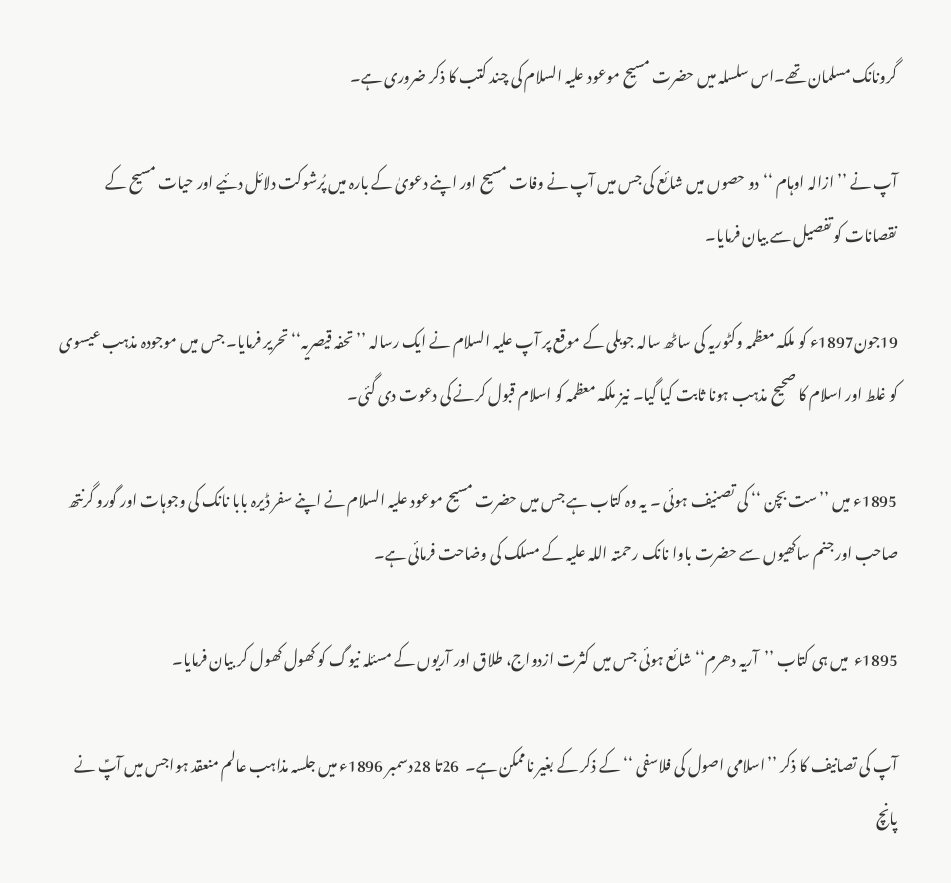گرونانک مسلمان تھے۔اس سلسلہ میں حضرت مسیح موعود علیہ السلام کی چند کتب کا ذکر ضروری ہے۔

آپ نے ’’ ازالہ اوہام ‘‘دو حصوں میں شائع کی جس میں آپ نے وفات مسیح اور اپنے دعویٰ کے بارہ میں پُرشوکت دلائل دئیے اور حیات مسیح کے نقصانات کو تفصیل سے بیان فرمایا۔

19جون1897ء کو ملکہ معظمہ وکٹوریہ کی ساٹھ سالہ جوبلی کے موقع پر آپ علیہ السلام نے ایک رسالہ ’’تحفہ قیصریہ‘‘ تحریر فرمایا۔ جس میں موجودہ مذہب عیسوی کو غلط اور اسلام کا صحیح مذہب ہونا ثابت کیا گیا۔ نیز ملکہ معظمہ کو اسلام قبول کرنے کی دعوت دی گئی۔

1895ء میں ’’ست بچن ‘‘ کی تصنیف ہوئی ۔ یہ وہ کتاب ہے جس میں حضرت مسیح موعود علیہ السلام نے اپنے سفر ڈیرہ بابا نانک کی وجوہات اور گورو گرنتھ صاحب اور جنم ساکھیوں سے حضرت باوا نانک رحمتہ اللہ علیہ کے مسلک کی وضاحت فرمائی ہے۔

1895ء  میں ہی کتاب ’’آریہ دھرم‘‘ شائع ہوئی جس میں کثرت ازدواج، طلاق اور آریوں کے مسئلہ نیوگ کو کھول کھول کر بیان فرمایا۔

آپ کی تصانیف کا ذکر ’’اسلامی اصول کی فلاسفی ‘‘ کے ذکر کے بغیر ناممکن ہے۔  26تا 28دسمبر 1896ء میں جلسہ مذاہب عالم منعقد ہواجس میں آپؑ نے پانچ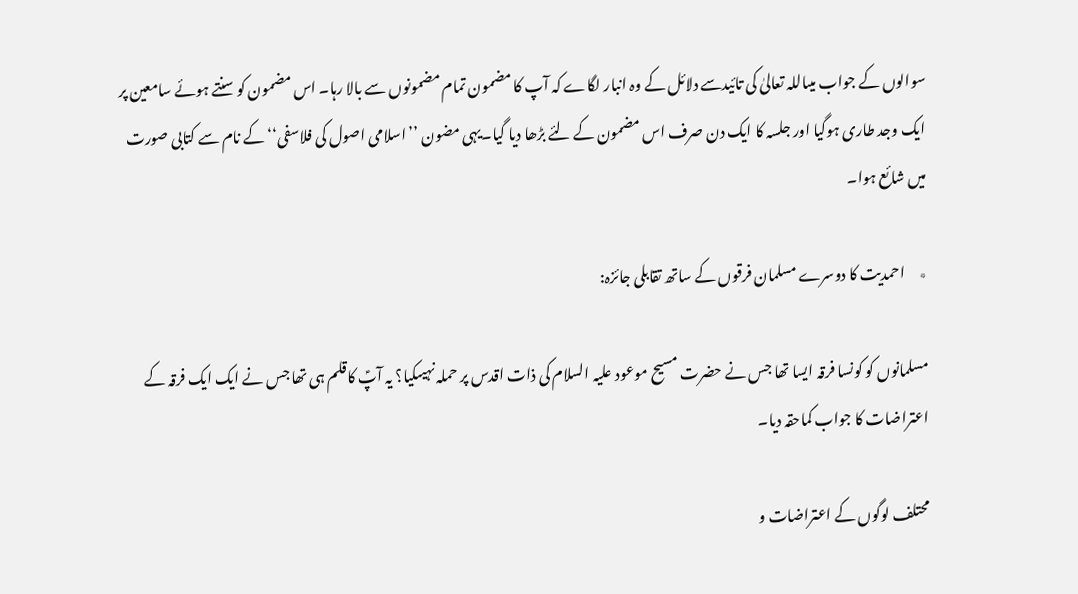سوالوں کے جواب میںاللہ تعالیٰ کی تائیدسے دلائل کے وہ انبار لگاے کہ آپ کا مضمون تمام مضمونوں سے بالا رہا۔ اس مضمون کو سنتے ہوئے سامعین پر ایک وجد طاری ہوگیا اور جلسہ کا ایک دن صرف اس مضمون کے لئے بڑھا دیا گیا۔یہی مضون ’’اسلامی اصول کی فلاسفی‘‘ کے نام سے کتابی صورت میں شائع ہوا۔

٭     احمدیت کا دوسرے مسلمان فرقوں کے ساتھ تقابلی جائزہ:

مسلمانوں کو کونسا فرقہ ایسا تھا جس نے حضرت مسیح موعود علیہ السلام کی ذات اقدس پر حملہ نہیںکیا؟ یہ آپؑ کاقلم ہی تھا جس نے ایک ایک فرقہ کے اعتراضات کا جواب کماحقہ دیا۔

محتلف لوگوں کے اعتراضات و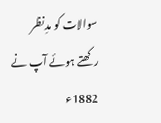سوالات کو مدِنظر رکھتے ہوئے آپ نے 1882ء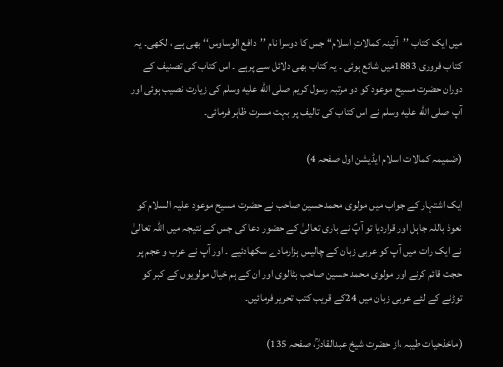میں ایک کتاب ’’آئینہ کمالاتِ اسلام‘‘ جس کا دوسرا نام ’’دافع الوساوس‘‘ بھی ہے ، لکھی۔ یہ کتاب فروری 1883میں شائع ہوئی ۔ یہ کتاب بھی دلائل سے پرہے ۔ اس کتاب کی تصنیف کے دوران حضرت مسیح موعود کو دو مرتبہ رسول کریم صلى الله عليه وسلم کی زیارت نصیب ہوئی اور آپ صلى الله عليه وسلم نے اس کتاب کی تالیف پر بہت مسرت ظاہر فرمائی۔

(ضمیمہ کمالات اسلام ایڈیشن اول صفحہ 4)

ایک اشتہار کے جواب میں مولوی محمدحسین صاحب نے حضرت مسیح موعود علیہ السلام کو نعوذ باللہ جاہل اور قراردیا تو آپؑ نے باری تعالیٰ کے حضور دعا کی جس کے نتیجہ میں اللہ تعالیٰ نے ایک رات میں آپ کو عربی زبان کے چالیس ہزارمادے سکھادئیے ۔ اور آپ نے عرب و عجم پر حجت قائم کرنے اور مولوی محمد حسین صاحب بٹالوی اور ان کے ہم خیال مولویوں کے کبر کو توڑنے کے لئے عربی زبان میں 24کے قریب کتب تحریر فرمائیں۔

(ماخذحیات طیبہ ،از حضرت شیخ عبدالقادرؒ، صفحہ 135)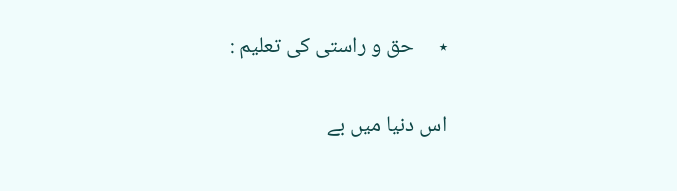٭     حق و راستی کی تعلیم :

اس دنیا میں بے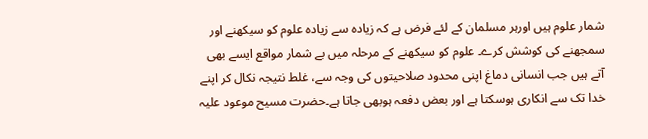شمار علوم ہیں اورہر مسلمان کے لئے فرض ہے کہ زیادہ سے زیادہ علوم کو سیکھنے اور سمجھنے کی کوشش کرے۔ علوم کو سیکھنے کے مرحلہ میں بے شمار مواقع ایسے بھی آتے ہیں جب انسانی دماغ اپنی محدود صلاحیتوں کی وجہ سے، غلط نتیجہ نکال کر اپنے خدا تک سے انکاری ہوسکتا ہے اور بعض دفعہ ہوبھی جاتا ہے۔حضرت مسیح موعود علیہ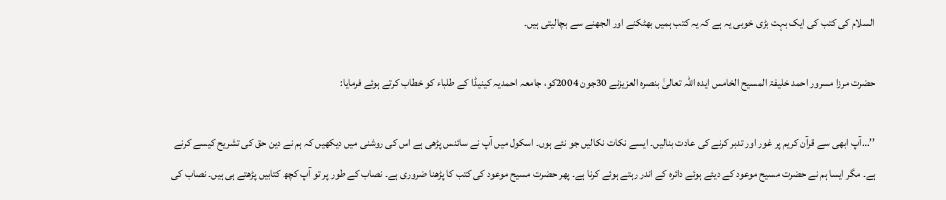السلام کی کتب کی ایک بہت بڑی خوبی یہ ہے کہ یہ کتب ہمیں بھٹکنے اور الجھنے سے بچالیتی ہیں۔

حضرت مرزا مسرور احمد خلیفۃ المسیح الخامس ایدہ اللہ تعالیٰ بنصرہ العزیزنے 30جون 2004کو، جامعہ احمدیہ کینیڈا کے طلباء کو خطاب کرتے ہوئے فرمایا:

’’…آپ ابھی سے قرآن کریم پر غور اور تدبر کرنے کی عادت بنالیں۔ ایسے نکات نکالیں جو نئے ہوں۔ اسکول میں آپ نے سائنس پڑھی ہے اس کی روشنی میں دیکھیں کہ ہم نے دین حق کی تشریح کیسے کرنے ہے۔ مگر ایسا ہم نے حضرت مسیح موعود کے دیئے ہوئے دائرہ کے اندر رہتے ہوئے کرنا ہے۔ پھر حضرت مسیح موعود کی کتب کا پڑھنا ضروری ہے۔ نصاب کے طور پر تو آپ کچھ کتابیں پڑھتے ہی ہیں۔ نصاب کی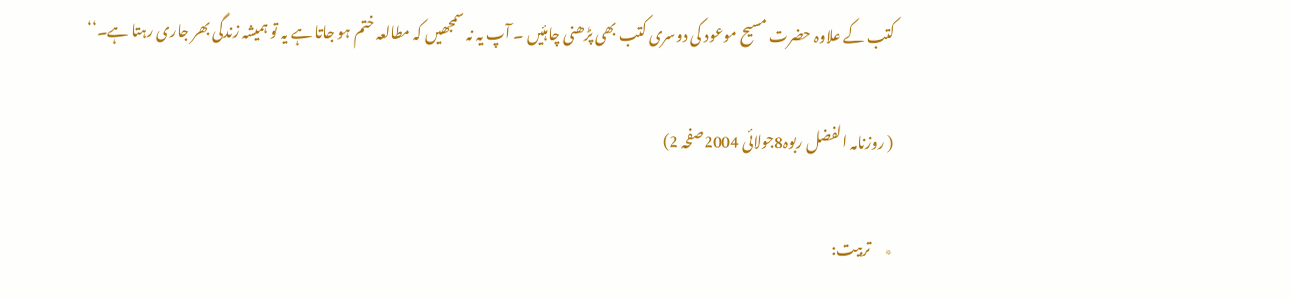کتب کے علاوہ حضرت مسیح موعود کی دوسری کتب بھی پڑھنی چاہئیں ۔ آپ یہ نہ سمجھیں کہ مطالعہ ختم ہو جاتا ہے یہ تو ہمیشہ زندگی بھر جاری رہتا ہے۔‘‘

( روزنامہ الفضل ربوہ8جولائی 2004صفحہ 2)

٭     تربیت: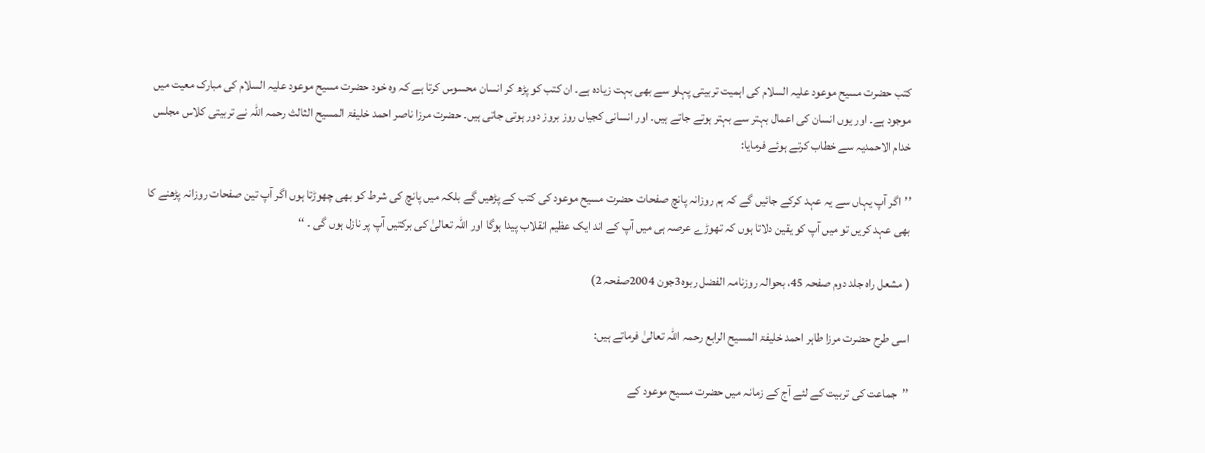کتب حضرت مسیح موعود علیہ السلام کی اہمیت تربیتی پہلو سے بھی بہت زیادہ ہے۔ ان کتب کو پڑھ کر انسان محسوس کرتا ہے کہ وہ خود حضرت مسیح موعود علیہ السلام کی مبارک معیت میں موجود ہے۔ اور یوں انسان کی اعمال بہتر سے بہتر ہوتے جاتے ہیں۔ اور انسانی کجیاں روز بروز دور ہوتی جاتی ہیں۔ حضرت مرزا ناصر احمد خلیفۃ المسیح الثالث رحمہ اللہ نے تربیتی کلاس مجلس خدام الاحمدیہ سے خطاب کرتے ہوئے فرمایا:

’’اگر آپ یہاں سے یہ عہد کرکے جائیں گے کہ ہم روزانہ پانچ صفحات حضرت مسیح موعود کی کتب کے پڑھیں گے بلکہ میں پانچ کی شرط کو بھی چھوڑتا ہوں اگر آپ تین صفحات روزانہ پڑھنے کا بھی عہد کریں تو میں آپ کو یقین دلاتا ہوں کہ تھوڑے عرصہ ہی میں آپ کے اند ایک عظیم انقلاب پیدا ہوگا اور اللہ تعالیٰ کی برکتیں آپ پر نازل ہوں گی ۔ ‘‘

( مشعل راہ جلد دوم صفحہ 45، بحوالہ روزنامہ الفضل ربوہ3جون 2004صفحہ 2)

اسی طرح حضرت مرزا طاہر احمد خلیفۃ المسیح الرابع رحمہ اللہ تعالیٰ فرماتے ہیں:

’’جماعت کی تربیت کے لئے آج کے زمانہ میں حضرت مسیح موعود کے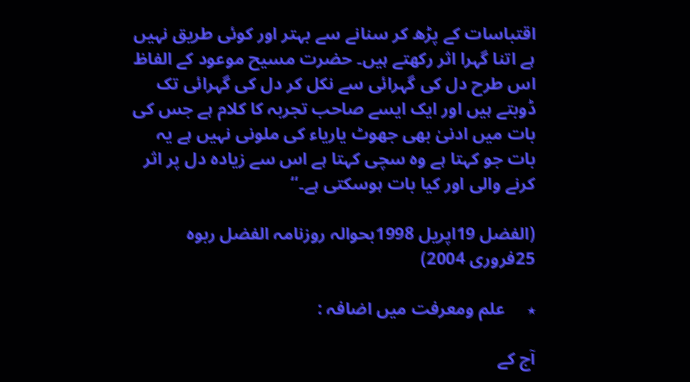اقتباسات کے پڑھ کر سنانے سے بہتر اور کوئی طریق نہیں ہے اتنا گہرا اثر رکھتے ہیں۔ حضرت مسیح موعود کے الفاظ اس طرح دل کی گہرائی سے نکل کر دل کی گہرائی تک ڈوبتے ہیں اور ایک ایسے صاحب تجربہ کا کلام ہے جس کی بات میں ادنیٰ بھی جھوٹ یاریاء کی ملونی نہیں ہے یہ بات جو کہتا ہے وہ سچی کہتا ہے اس سے زیادہ دل پر اثر کرنے والی اور کیا بات ہوسکتی ہے۔‘‘

(الفضل 19اپریل 1998بحوالہ روزنامہ الفضل ربوہ 25فروری 2004)

٭     علم ومعرفت میں اضافہ :

آج کے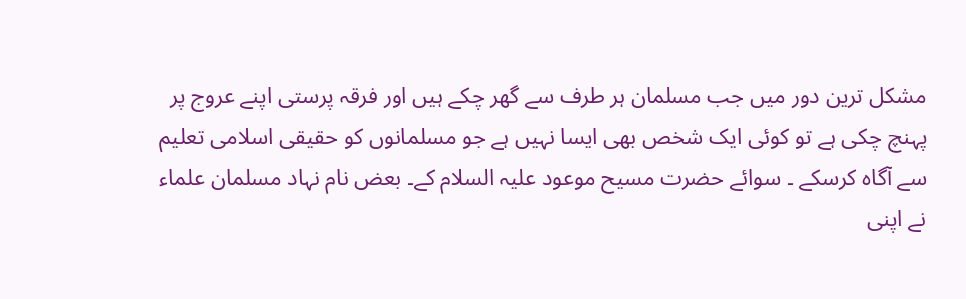مشکل ترین دور میں جب مسلمان ہر طرف سے گھر چکے ہیں اور فرقہ پرستی اپنے عروج پر پہنچ چکی ہے تو کوئی ایک شخص بھی ایسا نہیں ہے جو مسلمانوں کو حقیقی اسلامی تعلیم سے آگاہ کرسکے ۔ سوائے حضرت مسیح موعود علیہ السلام کے۔ بعض نام نہاد مسلمان علماء نے اپنی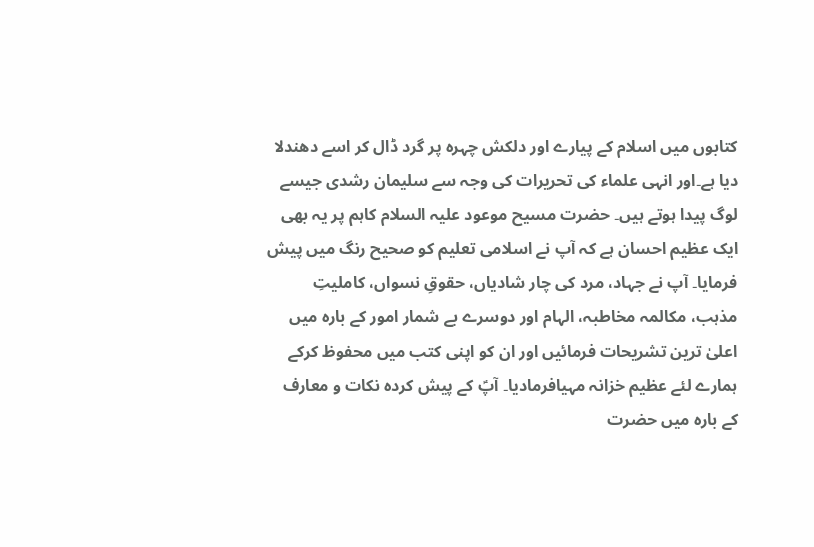کتابوں میں اسلام کے پیارے اور دلکش چہرہ پر گرد ڈال کر اسے دھندلا دیا ہے۔اور انہی علماء کی تحریرات کی وجہ سے سلیمان رشدی جیسے لوگ پیدا ہوتے ہیں۔ حضرت مسیح موعود علیہ السلام کاہم پر یہ بھی ایک عظیم احسان ہے کہ آپ نے اسلامی تعلیم کو صحیح رنگ میں پیش فرمایا۔ آپ نے جہاد، مرد کی چار شادیاں، حقوقِ نسواں، کاملیتِ مذہب، مکالمہ مخاطبہ، الہام اور دوسرے بے شمار امور کے بارہ میں اعلیٰ ترین تشریحات فرمائیں اور ان کو اپنی کتب میں محفوظ کرکے ہمارے لئے عظیم خزانہ مہیافرمادیا۔ آپؑ کے پیش کردہ نکات و معارف کے بارہ میں حضرت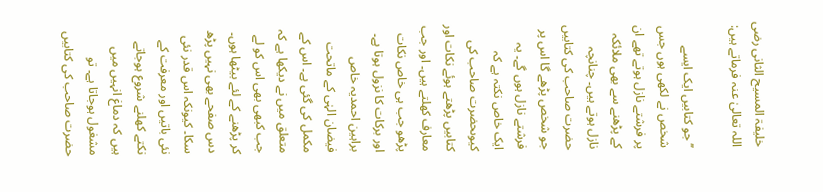خلیفۃ المسیح الثانی رضی اللہ تعالیٰ عنہ فرماتے ہیں:

’’جو کتابیں ایک ایسے شخص نے لکھی ہوں جس پر فرشتے نازل ہوتے تھے ان کے پڑھنے سے بھی ملائکہ نازل ہوتے ہیں۔ چنانچہ حضرت صاحب کی کتابیں جو شخص پڑھے گا اس پر فرشتے نازل ہوں گے۔ یہ ایک خاص نکتہ ہے کہ کیوںحضرت صاحب کی کتابیں پڑھتے ہوئے نکات اور معارف کھلتے ہیں۔ اور جب پڑھو جب ہی خاص نکات اور برکات کا نزول ہوتا ہے۔ براہین احمدیہ خاص فیضان الہٰی کے ماتحت مکمل کی گئی ہے۔ اس کے متعلق میں نے دیکھا ہے کہ جب کبھی بھی اس کو لے کر پڑھنے کے لئے بیٹھا ہوں۔ دس صفحے بھی نہیں پڑھ سکا۔ کیونکہ اس قدر نئی نئی باتیں اور معرفت کے نکتے کھلنے شروع ہوجاتے ہیں کہ دماغ انہیں میں مشغول ہوجاتا ہے۔ تو حضرت صاحب کی کتابیں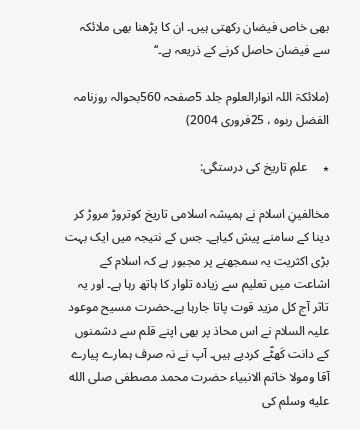بھی خاص فیضان رکھتی ہیں۔ ان کا پڑھنا بھی ملائکہ سے فیضان حاصل کرنے کے ذریعہ ہے۔‘‘

(ملائکۃ اللہ انوارالعلوم جلد 5صفحہ 560بحوالہ روزنامہ الفضل ربوہ ، 25فروری 2004)

٭     علمِ تاریخ کی درستگی:

مخالفینِ اسلام نے ہمیشہ اسلامی تاریخ کوتروڑ مروڑ کر دینا کے سامنے پیش کیاہے۔ جس کے نتیجہ میں ایک بہت بڑی اکثریت یہ سمجھنے پر مجبور ہے کہ اسلام کے اشاعت میں تعلیم سے زیادہ تلوار کا ہاتھ رہا ہے۔ اور یہ تاثر آج کل مزید قوت پاتا جارہا ہے۔حضرت مسیح موعود علیہ السلام نے اس محاذ پر بھی اپنے قلم سے دشمنوں کے دانت کَھٹّے کردیے ہیں۔ آپ نے نہ صرف ہمارے پیارے آقا ومولا خاتم الانبیاء حضرت محمد مصطفی صلى الله عليه وسلم کی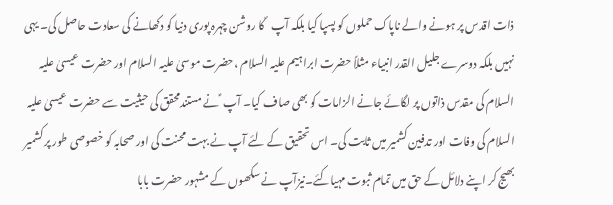ذات اقدس پر ہونے والے ناپاک حملوں کو پسپا کیا بلکہ آپ  ؐ کا روشن چہرہ پوری دنیا کو دکھانے کی سعادت حاصل کی۔ یہی نہیں بلکہ دوسرے جلیل القدر انبیاء مثلاً حضرت ابراہیم علیہ السلام ،حضرت موسیٰ علیہ السلام اور حضرت عیسیٰ علیہ السلام کی مقدس ذاتوں پر لگائے جانے الزامات کو بھی صاف کیا۔ آپ ؑ نے مستندمحقق کی حیثیت سے حضرت عیسیٰ علیہ السلام کی وفات اور تدفین کشمیر میں ثابت کی۔ اس تحقیق کے لئے آپ نے بہت محنت کی اور صحابہ کو خصوصی طور پر کشمیر بھیج کر اپنے دلائل کے حق میں تمام ثبوت مہیاکئے۔نیزآپ نے سکھوں کے مشہور حضرت بابا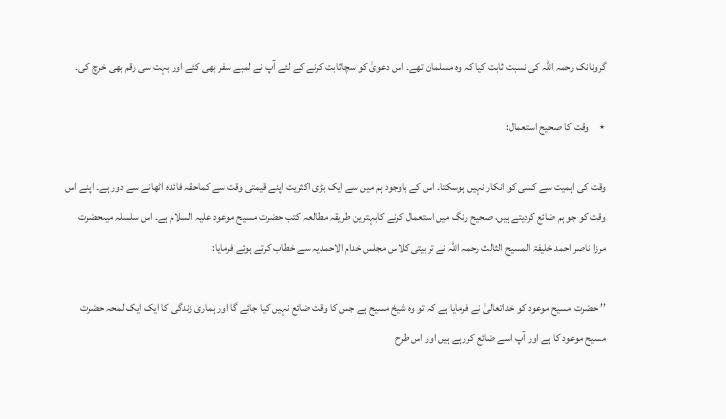گرونانک رحمہ اللہ کی نسبت ثابت کیا کہ وہ مسلمان تھے۔ اس دعویٰ کو سچاثابت کرنے کے لئے آپ نے لمبے سفر بھی کئے اور بہت سی رقم بھی خرچ کی۔

٭     وقت کا صحیح استعمال:

وقت کی اہمیت سے کسی کو انکار نہیں ہوسکتا۔ اس کے باوجود ہم میں سے ایک بڑی اکثریت اپنے قیمتی وقت سے کماحقہ فائدہ اٹھانے سے دور ہے۔ اپنے اس وقت کو جو ہم ضائع کردیتے ہیں، صحیح رنگ میں استعمال کرنے کابہترین طریقہ مطالعہ کتب حضرت مسیح موعود علیہ السلام ہے۔ اس سلسلہ میںحضرت مرزا ناصر احمد خلیفۃ المسیح الثالث رحمہ اللہ نے تربیتی کلاس مجلس خدام الاحمدیہ سے خطاب کرتے ہوئے فرمایا:

’’ حضرت مسیح موعود کو خداتعالیٰ نے فرمایا ہے کہ تو وہ شیخ مسیح ہے جس کا وقت ضائع نہیں کیا جائے گا اور ہماری زندگی کا ایک ایک لمحہ حضرت مسیح موعود کا ہے اور آپ اسے ضائع کررہے ہیں اور اس طرح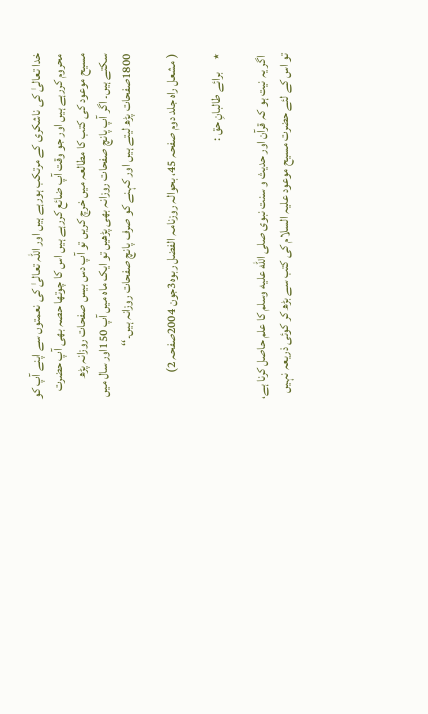خدا تعالیٰ کی ناشکری کے مرتکب ہورہے ہیں اور اللہ تعالیٰ کی نعمتوں سے اپنے آپ کو محروم کررہے ہیں اور جو وقت آپ ضائع کررہے ہیں اس کا چوتھا حصہ بھی آپ حضرت مسیح موعود کی کتب کا مطالعہ میں خرچ کریں تو آپ دس بیس صفحات روزانہ پڑھ سکتے ہیں۔ اگر آپ پانچ صفحات روزانہ بھی پڑھیں تو ایک ماہ میں آپ 150اور سال میں 1800صفحات پڑھ لیتے ہیں اور کہنے کو صرف پانچ صفحات روزانہ ہیں۔‘‘

( مشعل راہ جلد دوم صفحہ 45، بحوالہ روزنامہ الفضل ربوہ3جون 2004صفحہ 2)

٭     برائے طالبانِ حق :

 اگر یہ نیت ہو کہ قرآن اور حدیث و سنت نبوی صلى الله عليه وسلم کا علم حاصل کرنا ہے، تو اس کے لئے حضرت مسیح موعود علیہ السلام کی کتب سے بڑھ کر کوئی ذریعہ نہیں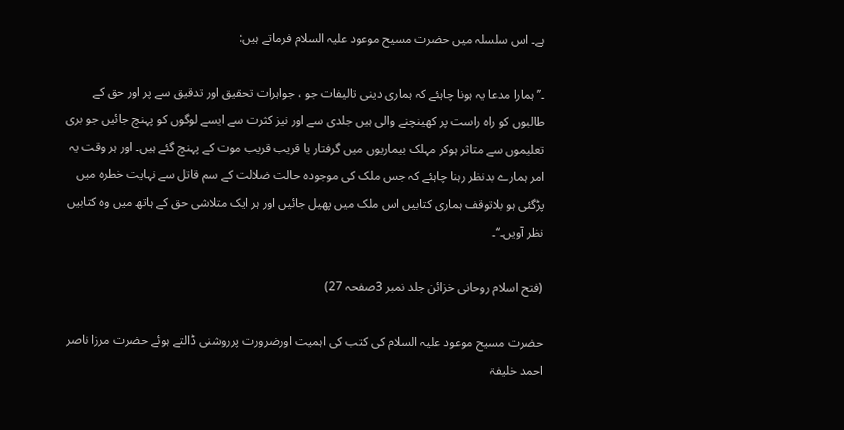ہے۔ اس سلسلہ میں حضرت مسیح موعود علیہ السلام فرماتے ہیں:

۔’’ہمارا مدعا یہ ہونا چاہئے کہ ہماری دینی تالیفات جو ، جواہرات تحقیق اور تدقیق سے پر اور حق کے طالبوں کو راہ راست پر کھینچنے والی ہیں جلدی سے اور نیز کثرت سے ایسے لوگوں کو پہنچ جائیں جو بری تعلیموں سے متاثر ہوکر مہلک بیماریوں میں گرفتار یا قریب قریب موت کے پہنچ گئے ہیں۔ اور ہر وقت یہ امر ہمارے بدنظر رہنا چاہئے کہ جس ملک کی موجودہ حالت ضلالت کے سم قاتل سے نہایت خطرہ میں پڑگئی ہو بلاتوقف ہماری کتابیں اس ملک میں پھیل جائیں اور ہر ایک متلاشی حق کے ہاتھ میں وہ کتابیں نظر آویں۔‘‘۔

(فتح اسلام روحانی خزائن جلد نمبر 3صفحہ 27)

حضرت مسیح موعود علیہ السلام کی کتب کی اہمیت اورضرورت پرروشنی ڈالتے ہوئے حضرت مرزا ناصر احمد خلیفۃ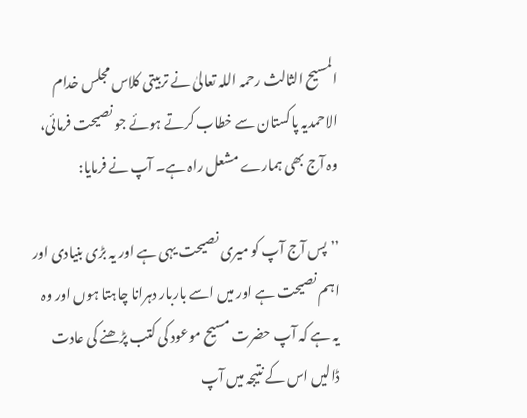المسیح الثالث رحمہ اللہ تعالیٰ نے تربیتی کلاس مجلس خدام الاحمدیہ پاکستان سے خطاب کرتے ہوئے جو نصیحت فرمائی، وہ آج بھی ہمارے مشعل راہ ہے۔ آپ نے فرمایا:

’’پس آج آپ کو میری نصیحت یہی ہے اور یہ بڑی بنیادی اور اہم نصیحت ہے اور میں اسے باربار دہرانا چاہتا ہوں اور وہ یہ ہے کہ آپ حضرت مسیح موعود کی کتب پڑھنے کی عادت ڈالیں اس کے نتیجہ میں آپ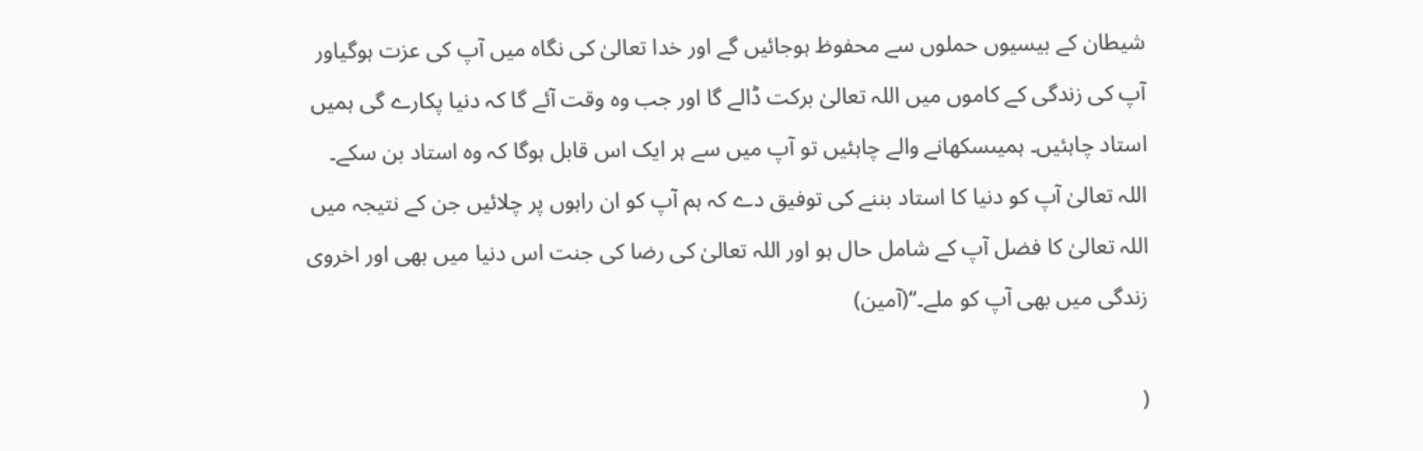شیطان کے بیسیوں حملوں سے محفوظ ہوجائیں گے اور خدا تعالیٰ کی نگاہ میں آپ کی عزت ہوگیاور آپ کی زندگی کے کاموں میں اللہ تعالیٰ برکت ڈالے گا اور جب وہ وقت آئے گا کہ دنیا پکارے گی ہمیں استاد چاہئیں۔ ہمیںسکھانے والے چاہئیں تو آپ میں سے ہر ایک اس قابل ہوگا کہ وہ استاد بن سکے۔ اللہ تعالیٰ آپ کو دنیا کا استاد بننے کی توفیق دے کہ ہم آپ کو ان راہوں پر چلائیں جن کے نتیجہ میں اللہ تعالیٰ کا فضل آپ کے شامل حال ہو اور اللہ تعالیٰ کی رضا کی جنت اس دنیا میں بھی اور اخروی زندگی میں بھی آپ کو ملے۔‘‘(آمین)

(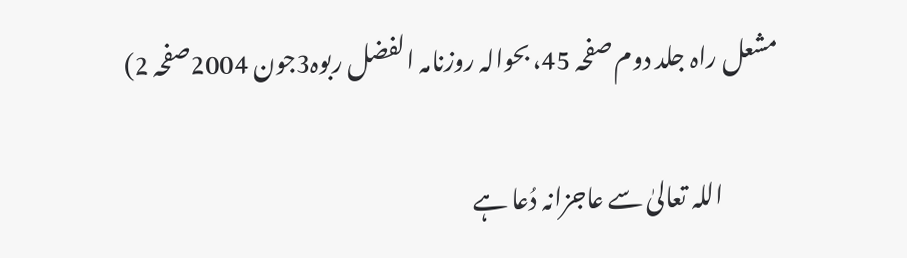مشعل راہ جلد دوم صفحہ 45، بحوالہ روزنامہ الفضل ربوہ3جون 2004صفحہ 2)

            اللہ تعالیٰ سے عاجزانہ دُعا ہے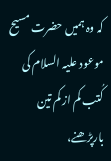کہ وہ ہمیں حضرت مسیح موعود علیہ السلام کی کُتب کم از کم تین بارپڑھنے،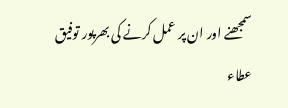سمجھنے اور ان پر عمل کرنے کی بھرپور توفیق عطاء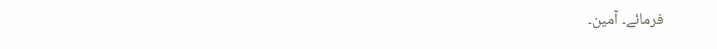فرمائے۔ آمین۔